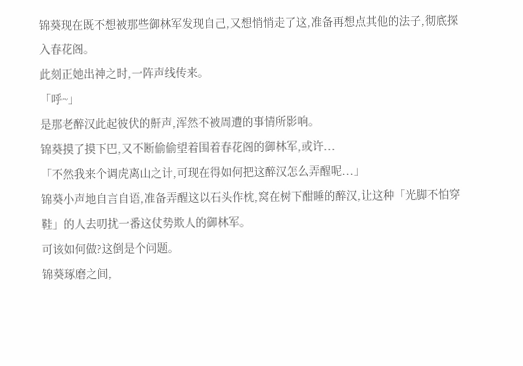锦葵现在既不想被那些御林军发现自己,又想悄悄走了这,准备再想点其他的法子,彻底探入春花阁。
此刻正她出神之时,一阵声线传来。
「呼~」
是那老醉汉此起彼伏的鼾声,浑然不被周遭的事情所影响。
锦葵摸了摸下巴,又不断偷偷望着围着春花阁的御林军,或许...
「不然我来个调虎离山之计,可现在得如何把这醉汉怎么弄醒呢...」
锦葵小声地自言自语,准备弄醒这以石头作枕,窝在树下酣睡的醉汉,让这种「光脚不怕穿鞋」的人去叨扰一番这仗势欺人的御林军。
可该如何做?这倒是个问题。
锦葵琢磨之间,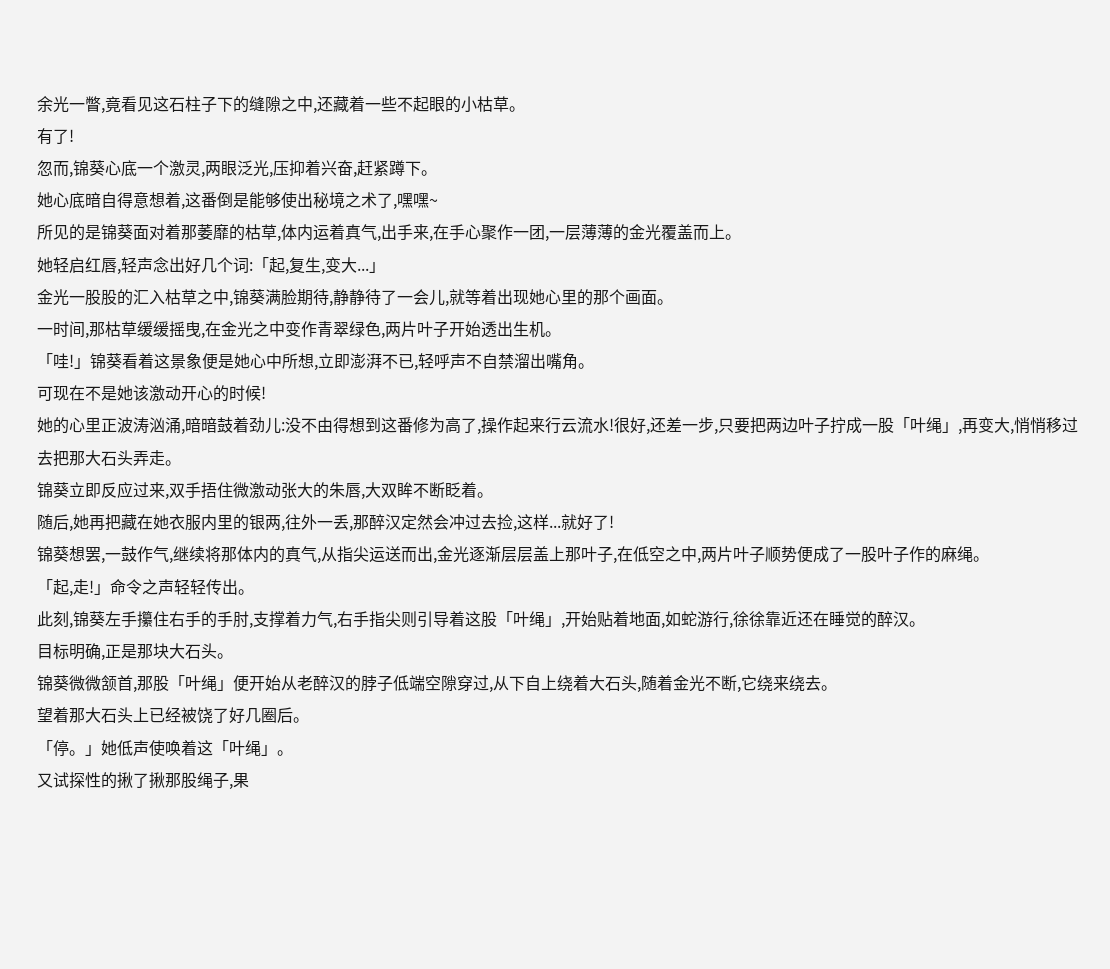余光一瞥,竟看见这石柱子下的缝隙之中,还藏着一些不起眼的小枯草。
有了!
忽而,锦葵心底一个激灵,两眼泛光,压抑着兴奋,赶紧蹲下。
她心底暗自得意想着,这番倒是能够使出秘境之术了,嘿嘿~
所见的是锦葵面对着那萎靡的枯草,体内运着真气,出手来,在手心聚作一团,一层薄薄的金光覆盖而上。
她轻启红唇,轻声念出好几个词:「起,复生,变大...」
金光一股股的汇入枯草之中,锦葵满脸期待,静静待了一会儿,就等着出现她心里的那个画面。
一时间,那枯草缓缓摇曳,在金光之中变作青翠绿色,两片叶子开始透出生机。
「哇!」锦葵看着这景象便是她心中所想,立即澎湃不已,轻呼声不自禁溜出嘴角。
可现在不是她该激动开心的时候!
她的心里正波涛汹涌,暗暗鼓着劲儿:没不由得想到这番修为高了,操作起来行云流水!很好,还差一步,只要把两边叶子拧成一股「叶绳」,再变大,悄悄移过去把那大石头弄走。
锦葵立即反应过来,双手捂住微激动张大的朱唇,大双眸不断眨着。
随后,她再把藏在她衣服内里的银两,往外一丢,那醉汉定然会冲过去捡,这样...就好了!
锦葵想罢,一鼓作气,继续将那体内的真气,从指尖运送而出,金光逐渐层层盖上那叶子,在低空之中,两片叶子顺势便成了一股叶子作的麻绳。
「起,走!」命令之声轻轻传出。
此刻,锦葵左手攥住右手的手肘,支撑着力气,右手指尖则引导着这股「叶绳」,开始贴着地面,如蛇游行,徐徐靠近还在睡觉的醉汉。
目标明确,正是那块大石头。
锦葵微微颔首,那股「叶绳」便开始从老醉汉的脖子低端空隙穿过,从下自上绕着大石头,随着金光不断,它绕来绕去。
望着那大石头上已经被饶了好几圈后。
「停。」她低声使唤着这「叶绳」。
又试探性的揪了揪那股绳子,果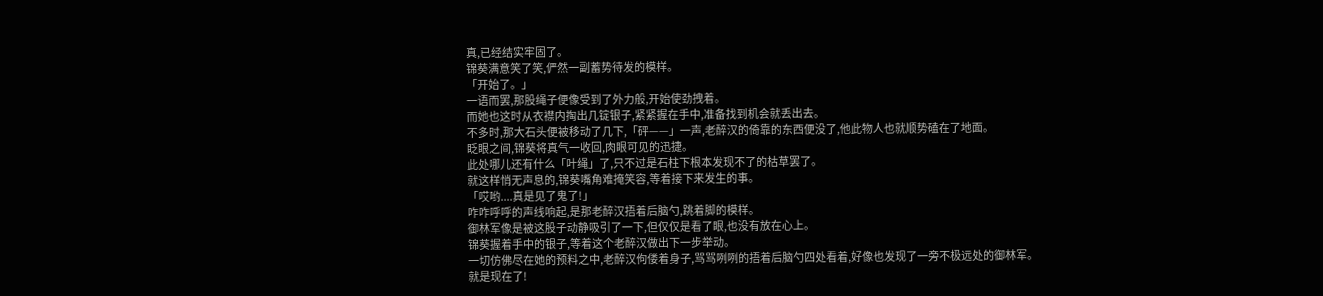真,已经结实牢固了。
锦葵满意笑了笑,俨然一副蓄势待发的模样。
「开始了。」
一语而罢,那股绳子便像受到了外力般,开始使劲拽着。
而她也这时从衣襟内掏出几锭银子,紧紧握在手中,准备找到机会就丢出去。
不多时,那大石头便被移动了几下,「砰——」一声,老醉汉的倚靠的东西便没了,他此物人也就顺势磕在了地面。
眨眼之间,锦葵将真气一收回,肉眼可见的迅捷。
此处哪儿还有什么「叶绳」了,只不过是石柱下根本发现不了的枯草罢了。
就这样悄无声息的,锦葵嘴角难掩笑容,等着接下来发生的事。
「哎哟....真是见了鬼了!」
咋咋呼呼的声线响起,是那老醉汉捂着后脑勺,跳着脚的模样。
御林军像是被这股子动静吸引了一下,但仅仅是看了眼,也没有放在心上。
锦葵握着手中的银子,等着这个老醉汉做出下一步举动。
一切仿佛尽在她的预料之中,老醉汉佝偻着身子,骂骂咧咧的捂着后脑勺四处看着,好像也发现了一旁不极远处的御林军。
就是现在了!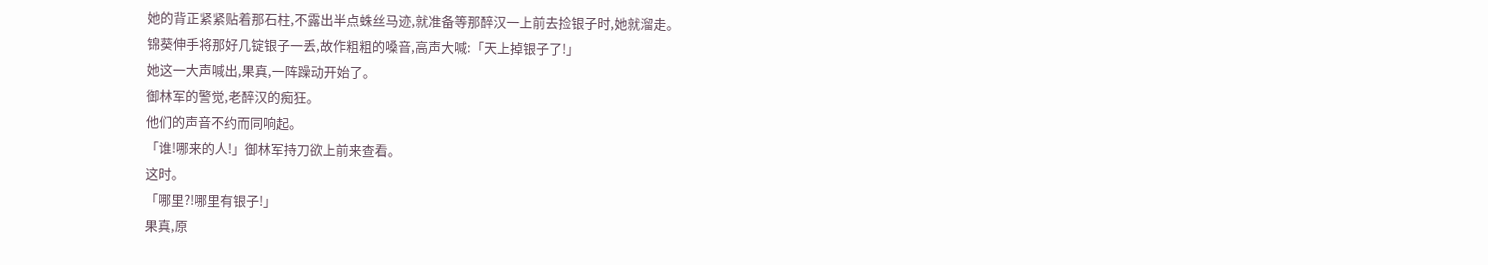她的背正紧紧贴着那石柱,不露出半点蛛丝马迹,就准备等那醉汉一上前去捡银子时,她就溜走。
锦葵伸手将那好几锭银子一丢,故作粗粗的嗓音,高声大喊:「天上掉银子了!」
她这一大声喊出,果真,一阵躁动开始了。
御林军的警觉,老醉汉的痴狂。
他们的声音不约而同响起。
「谁!哪来的人!」御林军持刀欲上前来查看。
这时。
「哪里?!哪里有银子!」
果真,原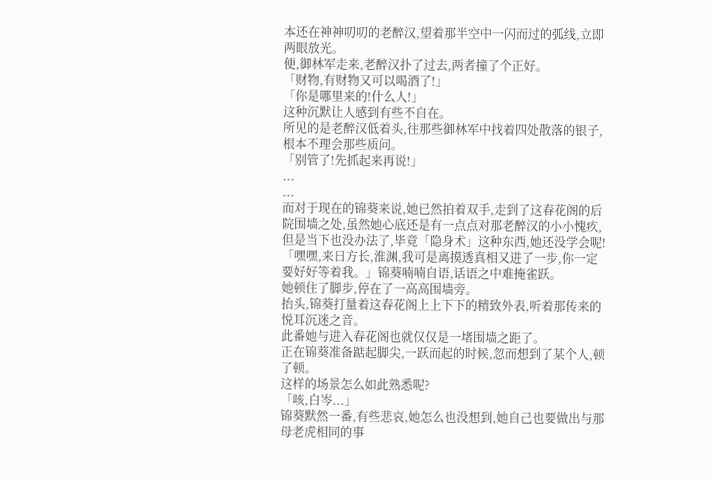本还在神神叨叨的老醉汉,望着那半空中一闪而过的弧线,立即两眼放光。
便,御林军走来,老醉汉扑了过去,两者撞了个正好。
「财物,有财物又可以喝酒了!」
「你是哪里来的!什么人!」
这种沉默让人感到有些不自在。
所见的是老醉汉低着头,往那些御林军中找着四处散落的银子,根本不理会那些质问。
「别管了!先抓起来再说!」
...
...
而对于现在的锦葵来说,她已然拍着双手,走到了这春花阁的后院围墙之处,虽然她心底还是有一点点对那老醉汉的小小愧疚,但是当下也没办法了,毕竟「隐身术」这种东西,她还没学会呢!
「嘿嘿,来日方长,淮渊,我可是离摸透真相又进了一步,你一定要好好等着我。」锦葵喃喃自语,话语之中难掩雀跃。
她顿住了脚步,停在了一高高围墙旁。
抬头,锦葵打量着这春花阁上上下下的精致外表,听着那传来的悦耳沉迷之音。
此番她与进入春花阁也就仅仅是一堵围墙之距了。
正在锦葵准备踮起脚尖,一跃而起的时候,忽而想到了某个人,顿了顿。
这样的场景怎么如此熟悉呢?
「咳,白岑...」
锦葵默然一番,有些悲哀,她怎么也没想到,她自己也要做出与那母老虎相同的事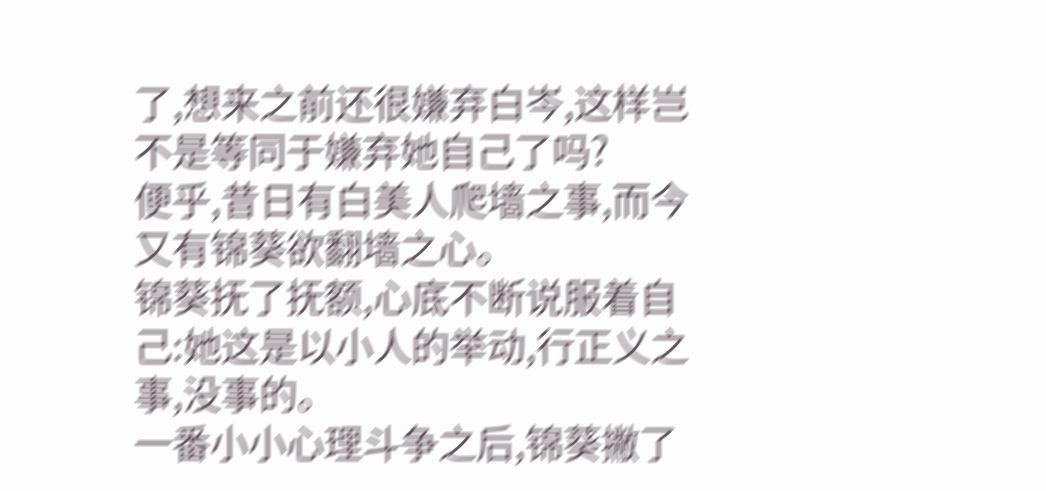了,想来之前还很嫌弃白岑,这样岂不是等同于嫌弃她自己了吗?
便乎,昔日有白美人爬墙之事,而今又有锦葵欲翻墙之心。
锦葵抚了抚额,心底不断说服着自己:她这是以小人的举动,行正义之事,没事的。
一番小小心理斗争之后,锦葵撇了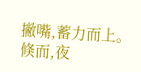撇嘴,蓄力而上。
倏而,夜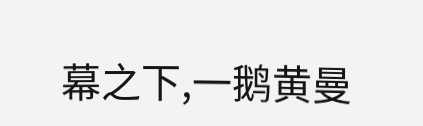幕之下,一鹅黄曼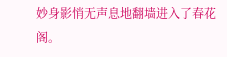妙身影悄无声息地翻墙进入了春花阁。